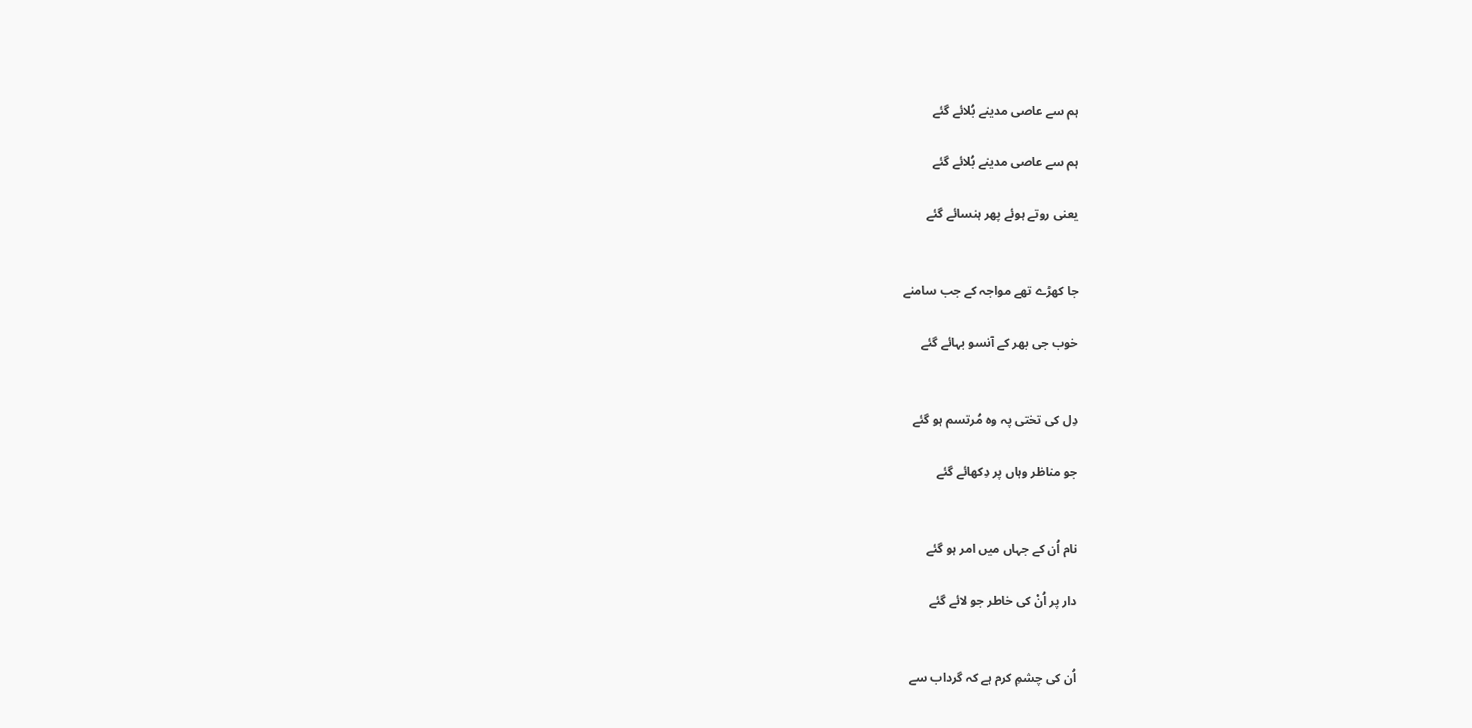ہم سے عاصی مدینے بُلائے گئے

ہم سے عاصی مدینے بُلائے گئے

یعنی روتے ہوئے پھر ہنسائے گئے


جا کھڑے تھے مواجہ کے جب سامنے

خوب جی بھر کے آنسو بہائے گئے


دِل کی تختی پہ وہ مُرتسم ہو گئے

جو مناظر وہاں پر دِکھائے گئے


نام اُن کے جہاں میں امر ہو گئے

دار پر اُنْ کی خاطر جو لائے گئے


اُن کی چشمِ کرم ہے کہ گرداب سے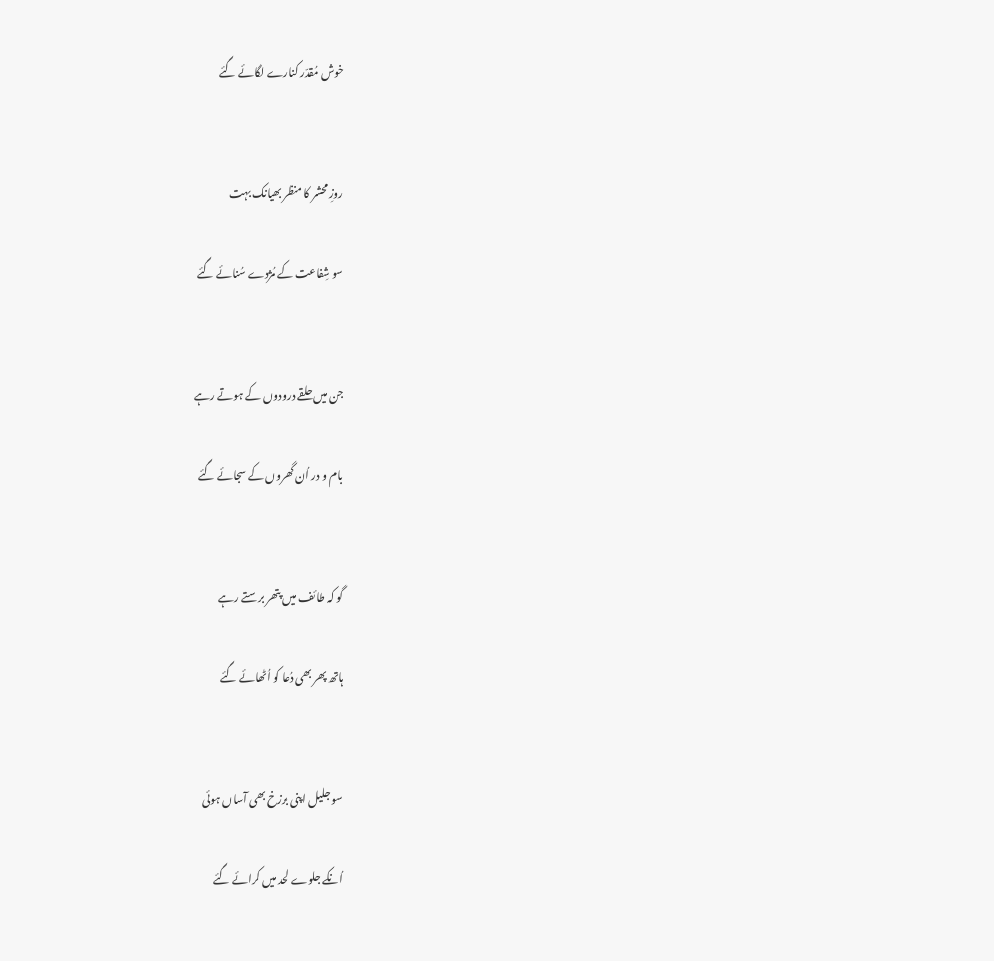خوش مُقدّر کنارے لگائے گئے


روزِ محشر کا منظر بھیانک بہت

سو شِفاعت کے مُژدے سُنائے گئے


جن میں حلقے درودوں کے ہوتے رہے

بام و در اُن گھروں کے سجائے گئے


گو کہ طائف میں پتھر برستے رہے

ہاتھ پھر بھی دُعا کو اُٹھائے گئے


سو جلیل اپنی برزخ بھی آساں ہوئی

اُنکے جلوے لحد میں کرائے گئے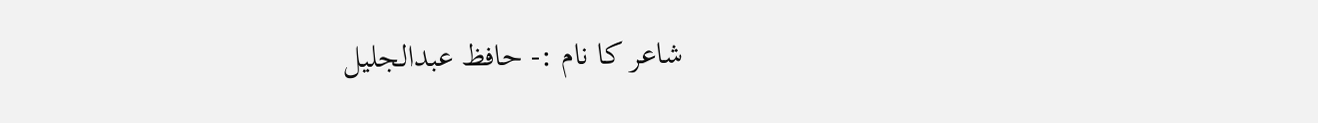شاعر کا نام :- حافظ عبدالجلیل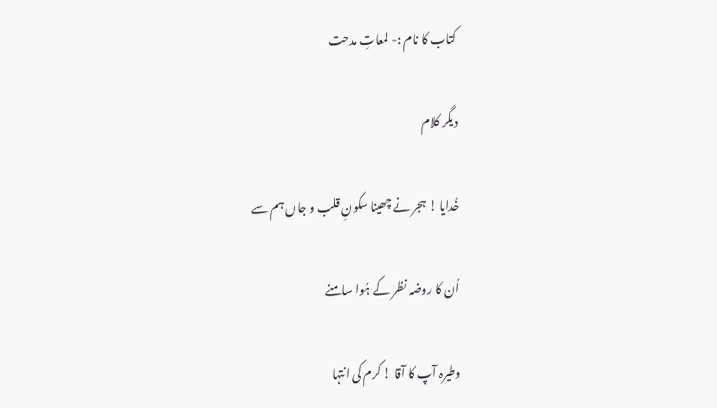کتاب کا نام :- لمعاتِ مدحت

دیگر کلام

خُدایا ! ہجر نے چھینا سکونِ قلب و جاں ہم سے

اُن کا روضہ نظر کے ہُوا سامنے

وطیرہ آپ کا آقا ! کرم کی انتہا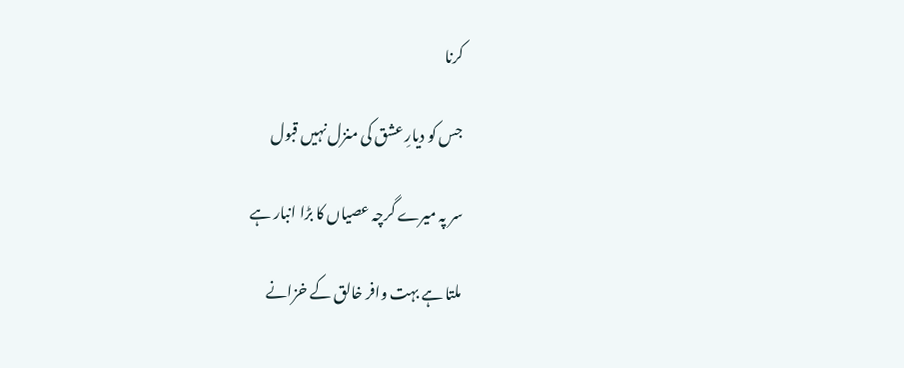کرنا

جس کو دیارِ عشق کی منزل نہیں قبول

سر پہ میرے گرچہ عصیاں کا بڑا انبار ہے

ملتا ہے بہت وافر خالق کے خزانے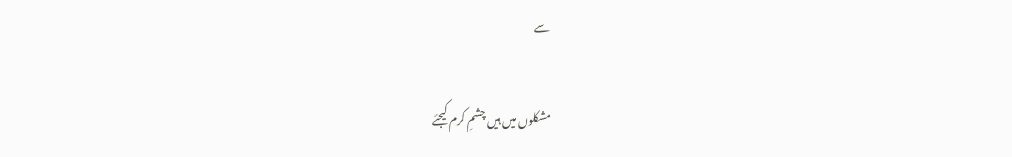سے

مشکلوں میں ہیں چشمِ کرم کیجئے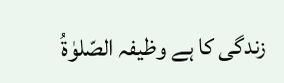زندگی کا ہے وظیفہ الصّلوٰۃُ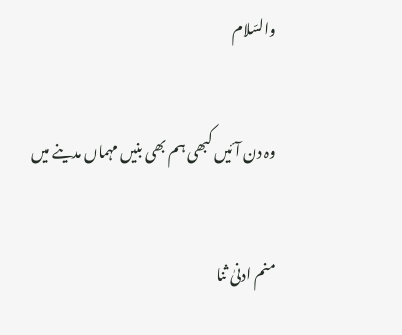والسّلام

وہ دن آئیں کبھی ہم بھی بنیں مہماں مدینے میں

منم ادنیٰ ثنا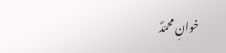خوانِ محمّدؐ